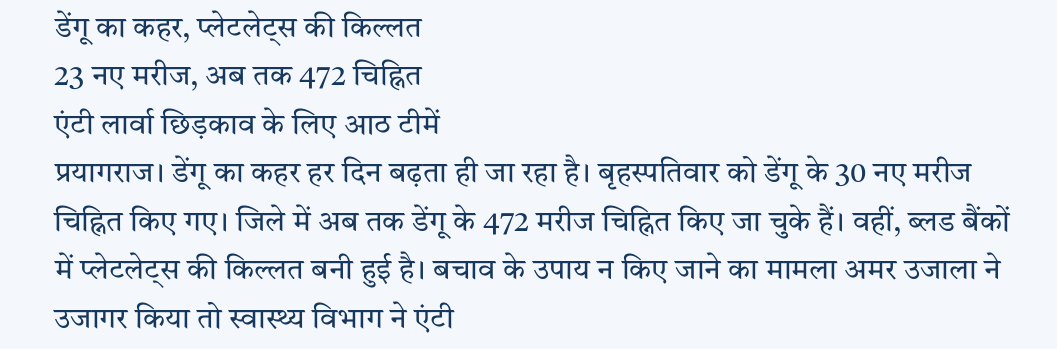डेंगू का कहर, प्लेटलेट्स की किल्लत
23 नए मरीज, अब तक 472 चिह्नित
एंटी लार्वा छिड़काव के लिए आठ टीमें
प्रयागराज। डेंगू का कहर हर दिन बढ़ता ही जा रहा है। बृहस्पतिवार को डेंगू के 30 नए मरीज चिह्नित किए गए। जिले में अब तक डेंगू के 472 मरीज चिह्नित किए जा चुके हैं। वहीं, ब्लड बैंकों में प्लेटलेट्स की किल्लत बनी हुई है। बचाव के उपाय न किए जाने का मामला अमर उजाला ने उजागर किया तो स्वास्थ्य विभाग ने एंटी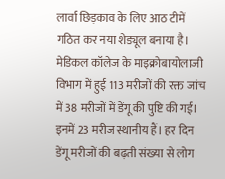लार्वा छिड़काव के लिए आठ टीमें गठित कर नया शेड्यूल बनाया है।
मेडिकल कॉलेज के माइक्रोबायोलाजी विभाग में हुई 113 मरीजों की रक्त जांच में 38 मरीजों में डेंगू की पुष्टि की गई। इनमें 23 मरीज स्थानीय हैं। हर दिन डेंगू मरीजों की बढ़ती संख्या से लोग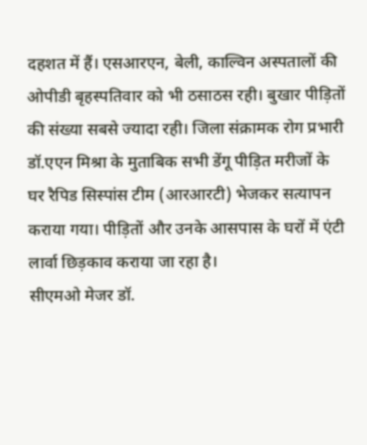दहशत में हैं। एसआरएन, बेली, काल्विन अस्पतालों की ओपीडी बृहस्पतिवार को भी ठसाठस रही। बुखार पीड़ितों की संख्या सबसे ज्यादा रही। जिला संक्रामक रोग प्रभारी डॉ.एएन मिश्रा के मुताबिक सभी डेंगू पीड़ित मरीजों के घर रैपिड सिस्पांस टीम (आरआरटी) भेजकर सत्यापन कराया गया। पीड़ितों और उनके आसपास के घरों में एंटी लार्वा छिड़काव कराया जा रहा है।
सीएमओ मेजर डॉ.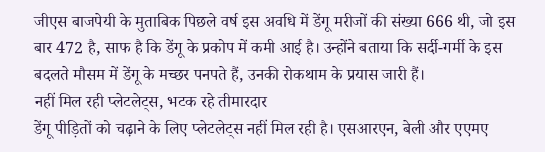जीएस बाजपेयी के मुताबिक पिछले वर्ष इस अवधि में डेंगू मरीजों की संख्या 666 थी, जो इस बार 472 है, साफ है कि डेंगू के प्रकोप में कमी आई है। उन्होंने बताया कि सर्दी-गर्मी के इस बदलते मौसम में डेंगू के मच्छर पनपते हैं, उनकी रोकथाम के प्रयास जारी हैं।
नहीं मिल रही प्लेटलेट्स, भटक रहे तीमारदार
डेंगू पीड़ितों को चढ़ाने के लिए प्लेटलेट्स नहीं मिल रही है। एसआरएन, बेली और एएमए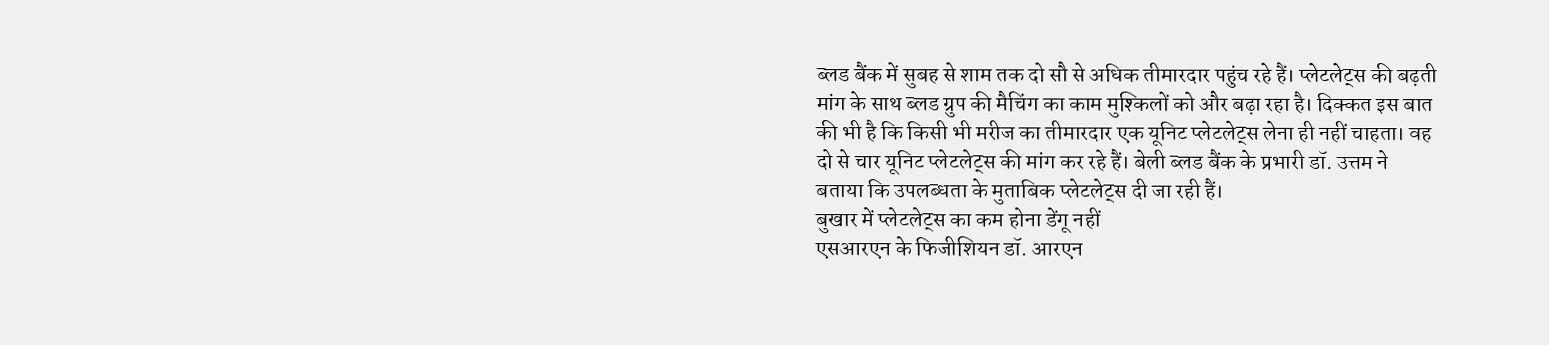ब्लड बैंक में सुबह से शाम तक दो सौ से अधिक तीमारदार पहुंच रहे हैं। प्लेटलेट्स की बढ़ती मांग के साथ ब्लड ग्रुप की मैचिंग का काम मुश्किलों को और बढ़ा रहा है। दिक्कत इस बात की भी है कि किसी भी मरीज का तीमारदार एक यूनिट प्लेटलेट्स लेना ही नहीं चाहता। वह दो से चार यूनिट प्लेटलेट्स की मांग कर रहे हैं। बेली ब्लड बैंक के प्रभारी डॉ. उत्तम ने बताया कि उपलब्धता के मुताबिक प्लेटलेट्स दी जा रही हैं।
बुखार में प्लेटलेट्स का कम होना डेंगू नहीं
एसआरएन के फिजीशियन डॉ. आरएन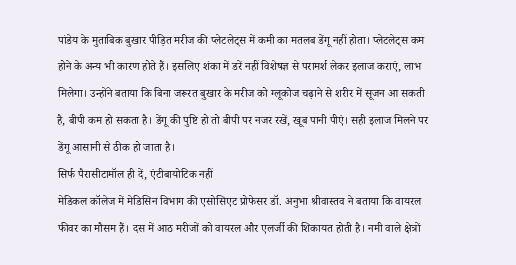पांडेय के मुताबिक बुखार पीड़ित मरीज की प्लेटलेट्स में कमी का मतलब डेंगू नहीं होता। प्लेटलेट्स कम होने के अन्य भी कारण होते हैं। इसलिए शंका में डरें नहीं विशेषज्ञ से परामर्श लेकर इलाज कराएं, लाभ मिलेगा। उन्होंने बताया कि बिना जरूरत बुखार के मरीज को ग्लूकोज चढ़ाने से शरीर में सूजन आ सकती है, बीपी कम हो सकता है। डेंगू की पुष्टि हो तो बीपी पर नजर रखें, खूब पानी पीएं। सही इलाज मिलने पर डेंगू आसानी से ठीक हो जाता है।
सिर्फ पैरासीटामॉल ही दें, एंटीबायोटिक नहीं
मेडिकल कॉलेज में मेडिसिन विभाग की एसोसिएट प्रोफेसर डॉ. अनुभा श्रीवास्तव ने बताया कि वायरल फीवर का मौसम हैं। दस में आठ मरीजों को वायरल और एलर्जी की शिकायत होती है। नमी वाले क्षेत्रों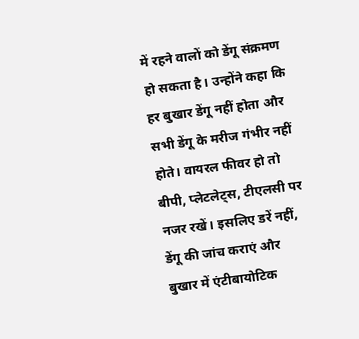में रहने वालों को डेंगू संक्रमण हो सकता है। उन्होंने कहा कि हर बुखार डेंगू नहीं होता और सभी डेंगू के मरीज गंभीर नहीं होते। वायरल फीवर हो तो बीपी, प्लेटलेट्स, टीएलसी पर नजर रखें। इसलिए डरें नहीं, डेंगू की जांच कराएं और बुखार में एंटीबायोटिक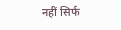नहीं सिर्फ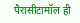पैरासीटामॉल ही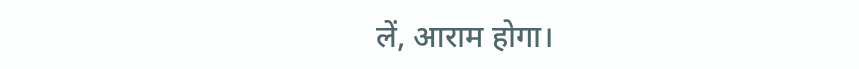लें, आराम होगा।